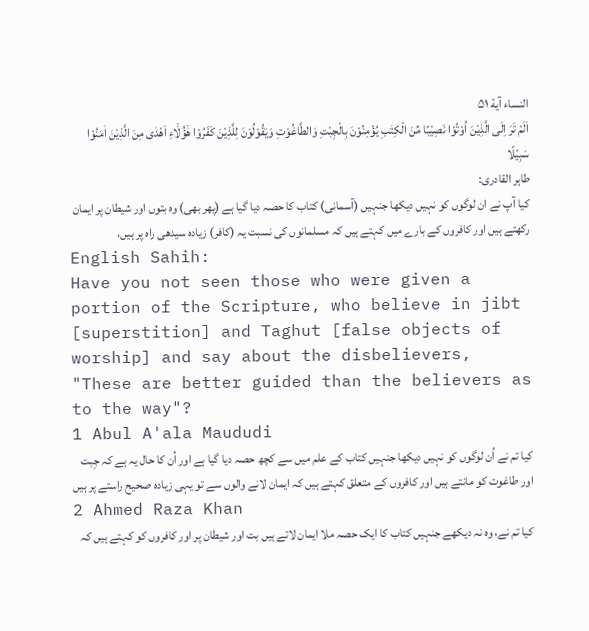النساء آية ۵۱
اَلَمْ تَرَ اِلَى الَّذِيْنَ اُوْتُوْا نَصِيْبًا مِّنَ الْكِتٰبِ يُؤْمِنُوْنَ بِالْجِبْتِ وَالطَّاغُوْتِ وَيَقُوْلُوْنَ لِلَّذِيْنَ كَفَرُوْا هٰۤؤُلَۤاءِ اَهْدٰى مِنَ الَّذِيْنَ اٰمَنُوْا سَبِيْلًا
طاہر القادری:
کیا آپ نے ان لوگوں کو نہیں دیکھا جنہیں (آسمانی) کتاب کا حصہ دیا گیا ہے (پھر بھی) وہ بتوں اور شیطان پر ایمان رکھتے ہیں اور کافروں کے بارے میں کہتے ہیں کہ مسلمانوں کی نسبت یہ (کافر) زیادہ سیدھی راہ پر ہیں،
English Sahih:
Have you not seen those who were given a portion of the Scripture, who believe in jibt [superstition] and Taghut [false objects of worship] and say about the disbelievers, "These are better guided than the believers as to the way"?
1 Abul A'ala Maududi
کیا تم نے اُن لوگوں کو نہیں دیکھا جنہیں کتاب کے علم میں سے کچھ حصہ دیا گیا ہے اور اُن کا حال یہ ہے کہ جِبت اور طاغوت کو مانتے ہیں اور کافروں کے متعلق کہتے ہیں کہ ایمان لانے والوں سے تو یہی زیادہ صحیح راستے پر ہیں
2 Ahmed Raza Khan
کیا تم نے، وہ نہ دیکھے جنہیں کتاب کا ایک حصہ ملا ایمان لاتے ہیں بت اور شیطان پر اور کافروں کو کہتے ہیں کہ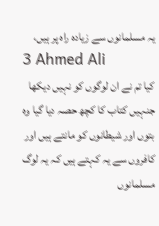یہ مسلمانوں سے زیادہ راہ پر ہیں،
3 Ahmed Ali
کیا تم نے ان لوگوں کو نہیں دیکھا جنہیں کتاب کا کچھ حصہ دیا گیا وہ بتوں اور شیطانوں کو مانتے ہیں اور کافروں سے یہ کہتے ہیں کہ یہ لوگ مسلمانوں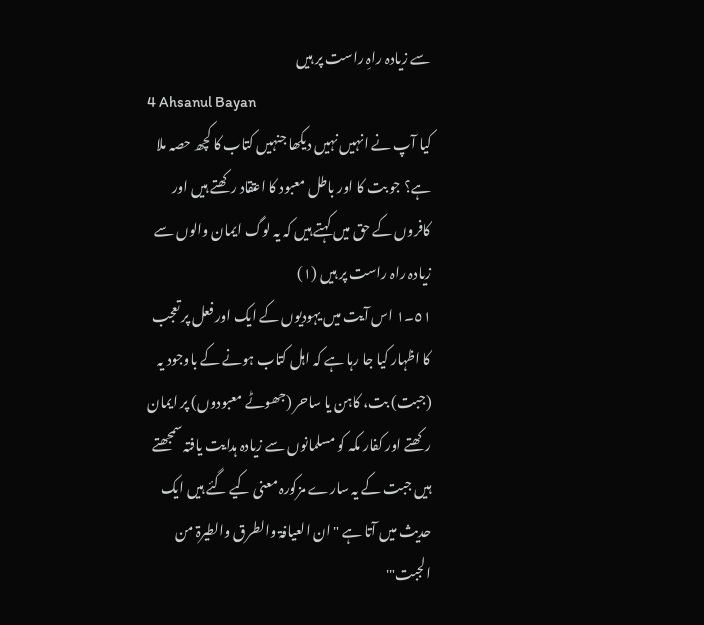سے زیادہ راہِ راست پر ہیں
4 Ahsanul Bayan
کیا آپ نے انہیں نہیں دیکھا جنہیں کتاب کا کچھ حصہ ملا ہے؟ جو بت کا اور باطل معبود کا اعتقاد رکھتے ہیں اور کافروں کے حق میں کہتے ہیں کہ یہ لوگ ایمان والوں سے زیادہ راہ راست پر ہیں (١)
٥١۔١ اس آیت میں یہودیوں کے ایک اور فعل پر تعجب کا اظہار کیا جا رہا ہے کہ اہل کتاب ہونے کے باوجود یہ (جبت) بت، کاہن یا ساحر (جھوٹے معبودوں) پر ایمان رکھتے اور کفار مکہ کو مسلمانوں سے زیادہ ہدایت یافتہ سمجھتے ہیں جبت کے یہ سارے مزکورہ معنی کیے گئے ہیں ایک حدیث میں آتا ہے "ان العیافۃ والطرق والطیرۃ من الجبت"'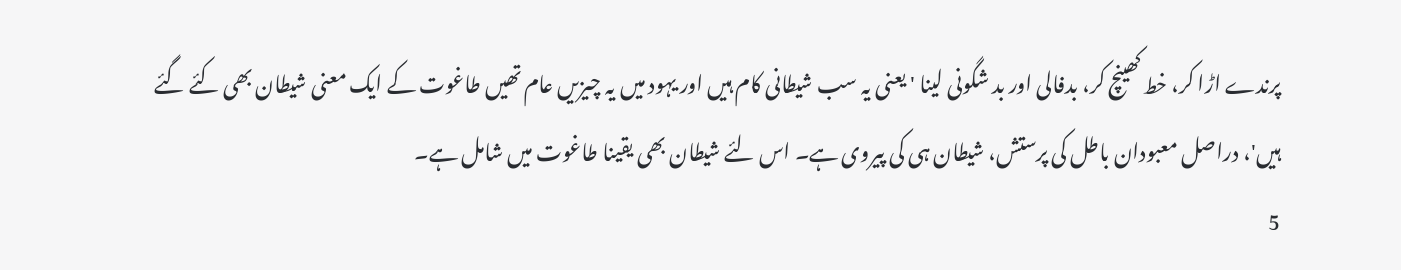پرندے اڑا کر، خط کھینچ کر، بدفالی اور بد شگونی لینا ' یعنی یہ سب شیطانی کام ہیں اور یہود میں یہ چیزیں عام تھیں طاغوت کے ایک معنی شیطان بھی کئے گئے ہیں'، دراصل معبودان باطل کی پرستش، شیطان ہی کی پیروی ہے۔ اس لئے شیطان بھی یقینا طاغوت میں شامل ہے۔
5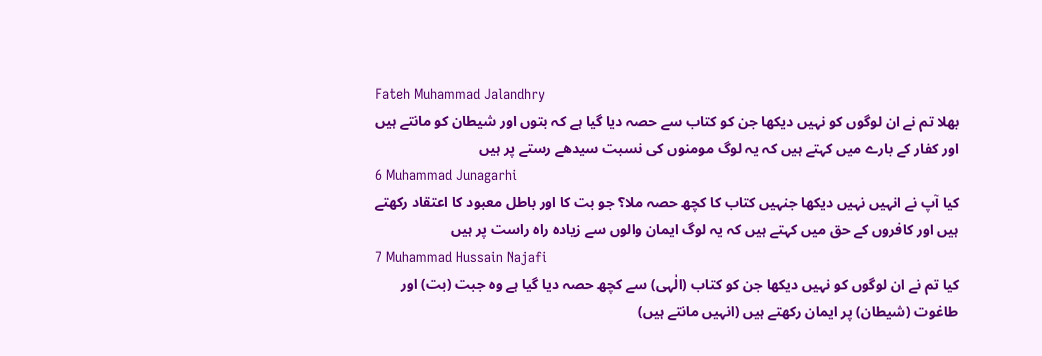Fateh Muhammad Jalandhry
بھلا تم نے ان لوگوں کو نہیں دیکھا جن کو کتاب سے حصہ دیا گیا ہے کہ بتوں اور شیطان کو مانتے ہیں اور کفار کے بارے میں کہتے ہیں کہ یہ لوگ مومنوں کی نسبت سیدھے رستے پر ہیں
6 Muhammad Junagarhi
کیا آپ نے انہیں نہیں دیکھا جنہیں کتاب کا کچھ حصہ ملا؟ جو بت کا اور باطل معبود کا اعتقاد رکھتے ہیں اور کافروں کے حق میں کہتے ہیں کہ یہ لوگ ایمان والوں سے زیاده راه راست پر ہیں
7 Muhammad Hussain Najafi
کیا تم نے ان لوگوں کو نہیں دیکھا جن کو کتاب (الٰہی) سے کچھ حصہ دیا گیا ہے وہ جبت (بت) اور طاغوت (شیطان) پر ایمان رکھتے ہیں (انہیں مانتے ہیں)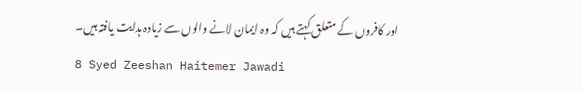اور کافروں کے متعلق کہتے ہیں کہ وہ ایمان لانے والوں سے زیادہ ہدایت یافتہ ہیں۔
8 Syed Zeeshan Haitemer Jawadi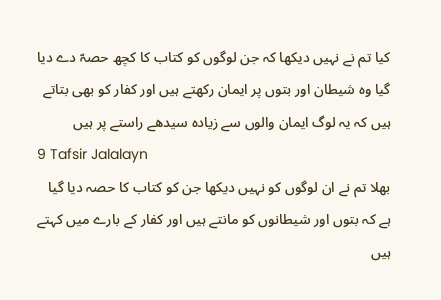کیا تم نے نہیں دیکھا کہ جن لوگوں کو کتاب کا کچھ حصہّ دے دیا گیا وہ شیطان اور بتوں پر ایمان رکھتے ہیں اور کفار کو بھی بتاتے ہیں کہ یہ لوگ ایمان والوں سے زیادہ سیدھے راستے پر ہیں
9 Tafsir Jalalayn
بھلا تم نے ان لوگوں کو نہیں دیکھا جن کو کتاب کا حصہ دیا گیا ہے کہ بتوں اور شیطانوں کو مانتے ہیں اور کفار کے بارے میں کہتے ہیں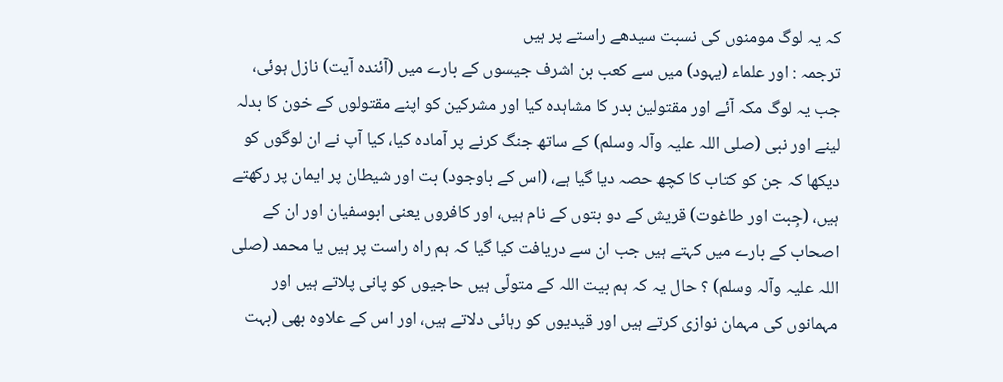کہ یہ لوگ مومنوں کی نسبت سیدھے راستے پر ہیں
ترجمہ : اور علماء (یہود) میں سے کعب بن اشرف جیسوں کے بارے میں (آئندہ آیت) نازل ہوئی، جب یہ لوگ مکہ آئے اور مقتولین بدر کا مشاہدہ کیا اور مشرکین کو اپنے مقتولوں کے خون کا بدلہ لینے اور نبی (صلی اللہ علیہ وآلہ وسلم) کے ساتھ جنگ کرنے پر آمادہ کیا، کیا آپ نے ان لوگوں کو دیکھا کہ جن کو کتاب کا کچھ حصہ دیا گیا ہے، (اس کے باوجود) بت اور شیطان پر ایمان پر رکھتے ہیں، (جِبت اور طاغوت) قریش کے دو بتوں کے نام ہیں، اور کافروں یعنی ابوسفیان اور ان کے اصحاب کے بارے میں کہتے ہیں جب ان سے دریافت کیا گیا کہ ہم راہ راست پر ہیں یا محمد (صلی اللہ علیہ وآلہ وسلم) ؟ حال یہ کہ ہم بیت اللہ کے متولّی ہیں حاجیوں کو پانی پلاتے ہیں اور مہمانوں کی مہمان نوازی کرتے ہیں اور قیدیوں کو رہائی دلاتے ہیں، اور اس کے علاوہ بھی (بہت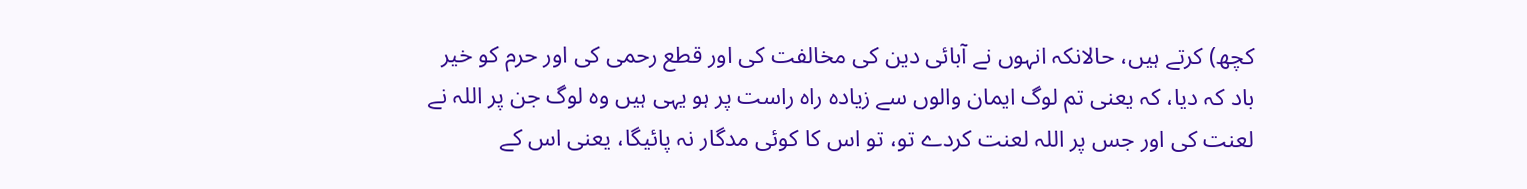کچھ) کرتے ہیں، حالانکہ انہوں نے آبائی دین کی مخالفت کی اور قطع رحمی کی اور حرم کو خیر باد کہ دیا، کہ یعنی تم لوگ ایمان والوں سے زیادہ راہ راست پر ہو یہی ہیں وہ لوگ جن پر اللہ نے لعنت کی اور جس پر اللہ لعنت کردے تو، تو اس کا کوئی مدگار نہ پائیگا، یعنی اس کے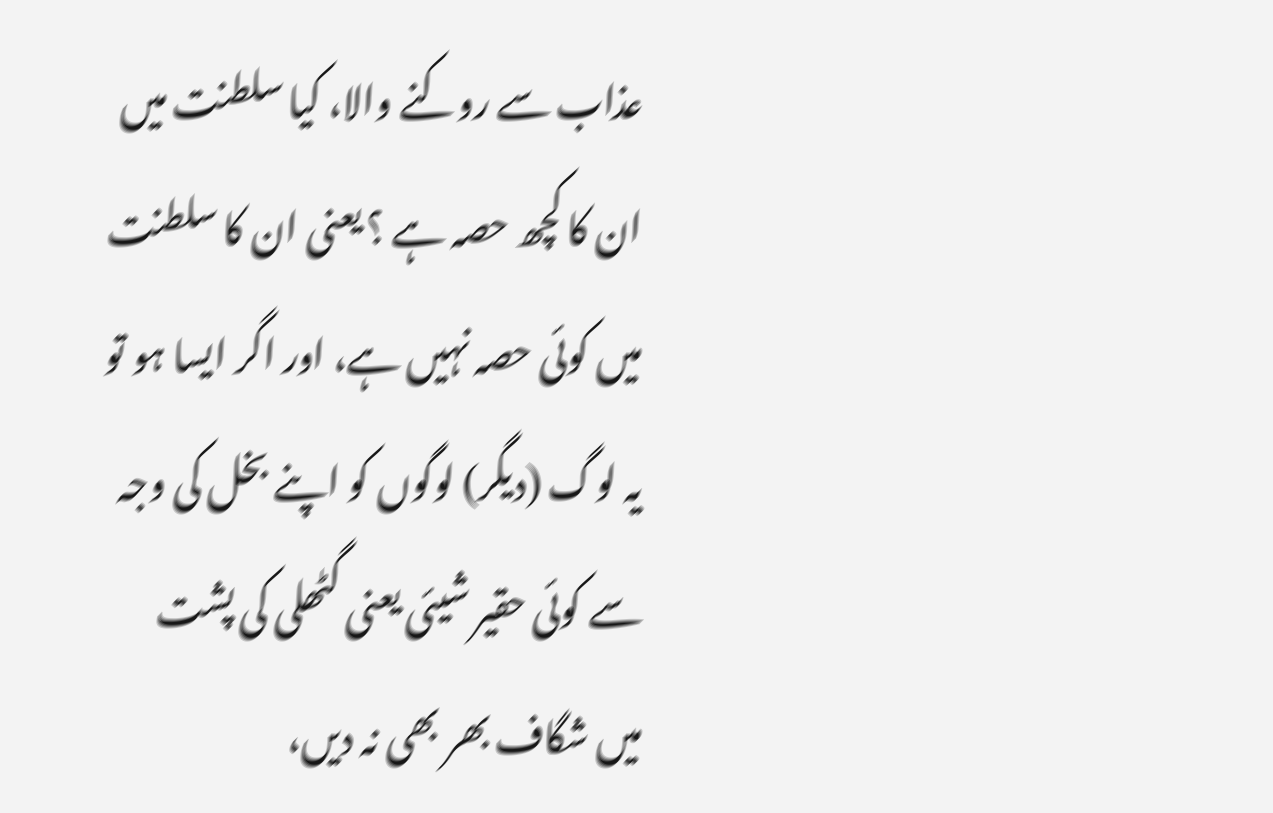عذاب سے روکنے والا، کیا سلطنت میں ان کا کچھ حصہ ہے ؟ یعنی ان کا سلطنت میں کوئی حصہ نہیں ہے، اور اگر ایسا ہو تو یہ لوگ (دیگر) لوگوں کو اپنے بخل کی وجہ سے کوئی حقیر شیئی یعنی گٹھلی کی پشت میں شگاف بھر بھی نہ دیں،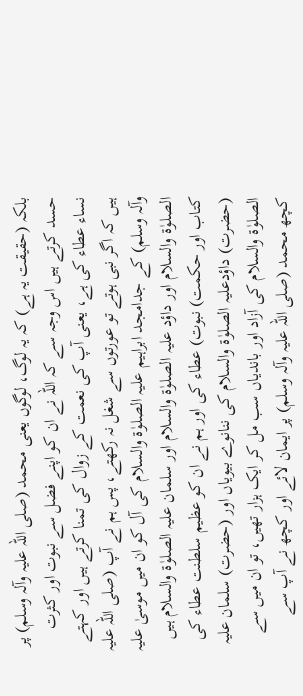بلکہ (حقیقت یہ ہے) کہ یہ لوگ، لوگوں یعنی محمد (صلی اللہ علیہ وآلہ وسلم) پر حسد کرتے ہیں اس وجہ سے کہ اللہ نے ان کو اپنے فضل سے نبوت اور کثرت نساء عطاء کی ہے، یعنی آپ کی نعمت کے زوال کی تمنا کرتے ہیں اور کہتے ہیں کہ اگر نبی ہوتے تو عورتوں سے شغل نہ رکھتے، پس ہم نے آپ (صلی اللہ علیہ وآلہ وسلم) کے جدامجد ابراہیم علیہ الصلوٰة والسلام کی آل کو ان میں موسیٰ علیہ الصلوٰة والسلام اور داؤد علیہ الصلوٰة والسلام اور سلمان علیہ الصلوٰة والسلام ہیں کتاب اور حکمت) نبوت) عطاء کی اور ہم نے ان کو عظیم سلطنت عطاء کی (حضرت) داؤدعلیہ الصلوٰة والسلام کی ننانوے بیویاں اور (حضرت) سلمان علیہ الصلوٰة والسلام کی آزاد اور باندیاں سب مل کر ایک ہزار تھیں، تو ان میں سے کچھ محمد (صلی اللہ علیہ وآلہ وسلم) پر ایمان لائے اور کچھ نے آپ سے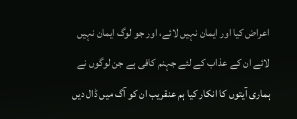اعراض کیا اور ایمان نہیں لائے، اور جو لوگ ایمان نہیں لائے ان کے عذاب کے لئے جہنم کافی ہے جن لوگوں نے ہماری آیتوں کا انکار کیا ہم عنقریب ان کو آگ میں ڈال دیں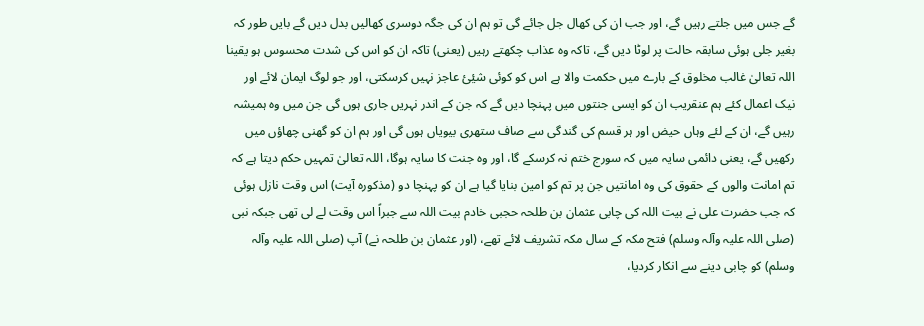گے جس میں جلتے رہیں گے، اور جب ان کی کھال جل جائے گی تو ہم ان کی جگہ دوسری کھالیں بدل دیں گے بایں طور کہ بغیر جلی ہوئی سابقہ حالت پر لوٹا دیں گے، تاکہ وہ عذاب چکھتے رہیں (یعنی) تاکہ ان کو اس کی شدت محسوس ہو یقینا اللہ تعالیٰ غالب مخلوق کے بارے میں حکمت والا ہے اس کو کوئی شیٔیٔ عاجز نہیں کرسکتی، اور جو لوگ ایمان لائے اور نیک اعمال کئے ہم عنقریب ان کو ایسی جنتوں میں پہنچا دیں گے کہ جن کے اندر نہریں جاری ہوں گی جن میں وہ ہمیشہ رہیں گے، ان کے لئے وہاں حیض اور ہر قسم کی گندگی سے صاف ستھری بیویاں ہوں گی اور ہم ان کو گھنی چھاؤں میں رکھیں گے، یعنی دائمی سایہ میں کہ سورج ختم نہ کرسکے گا، اور وہ جنت کا سایہ ہوگا، اللہ تعالیٰ تمہیں حکم دیتا ہے کہ تم امانت والوں کے حقوق کی وہ امانتیں جن پر تم کو امین بنایا گیا ہے ان کو پہنچا دو (مذکورہ آیت) اس وقت نازل ہوئی کہ جب حضرت علی نے بیت اللہ کی چابی عثمان بن طلحہ حجبی خادم بیت اللہ سے جبراً اس وقت لے لی تھی جبکہ نبی (صلی اللہ علیہ وآلہ وسلم) فتح مکہ کے سال مکہ تشریف لائے تھے، (اور عثمان بن طلحہ نے) آپ (صلی اللہ علیہ وآلہ وسلم) کو چابی دینے سے انکار کردیا،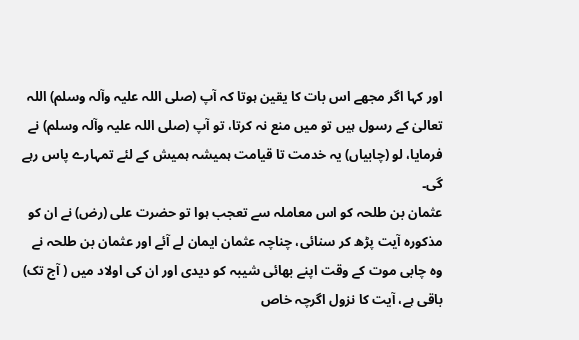اور کہا اگر مجھے اس بات کا یقین ہوتا کہ آپ (صلی اللہ علیہ وآلہ وسلم) اللہ تعالیٰ کے رسول ہیں تو میں منع نہ کرتا، تو آپ (صلی اللہ علیہ وآلہ وسلم) نے فرمایا، لو (چابیاں) یہ خدمت تا قیامت ہمیشہ ہمیش کے لئے تمہارے پاس رہے گی۔
عثمان بن طلحہ کو اس معاملہ سے تعجب ہوا تو حضرت علی (رض) نے ان کو مذکورہ آیت پڑھ کر سنائی، چناچہ عثمان ایمان لے آئے اور عثمان بن طلحہ نے وہ چابی موت کے وقت اپنے بھائی شیبہ کو دیدی اور ان کی اولاد میں ( آج تک) باقی ہے، آیت کا نزول اگرچہ خاص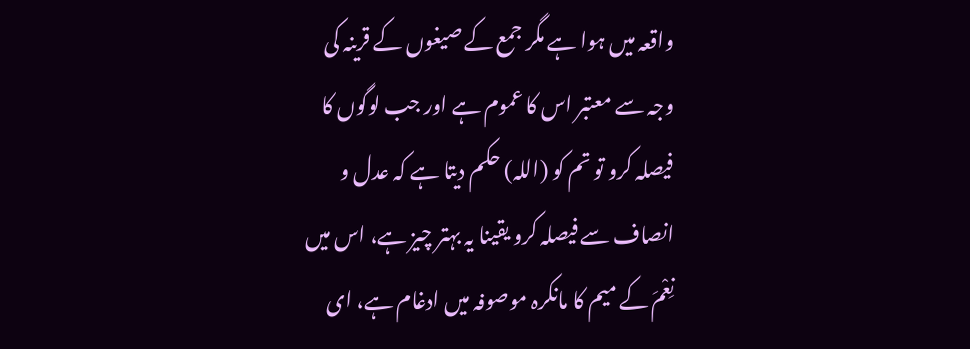واقعہ میں ہوا ہے مگر جمع کے صیغوں کے قرینہ کی وجہ سے معتبر اس کا عموم ہے اور جب لوگوں کا فیصلہ کرو تو تم کو (اللہ) حکم دیتا ہے کہ عدل و انصاف سے فیصلہ کرو یقینا یہ بہتر چیز ہے، اس میں نِعْمَ کے میم کا مانکرہ موصوفہ میں ادغام ہے، ای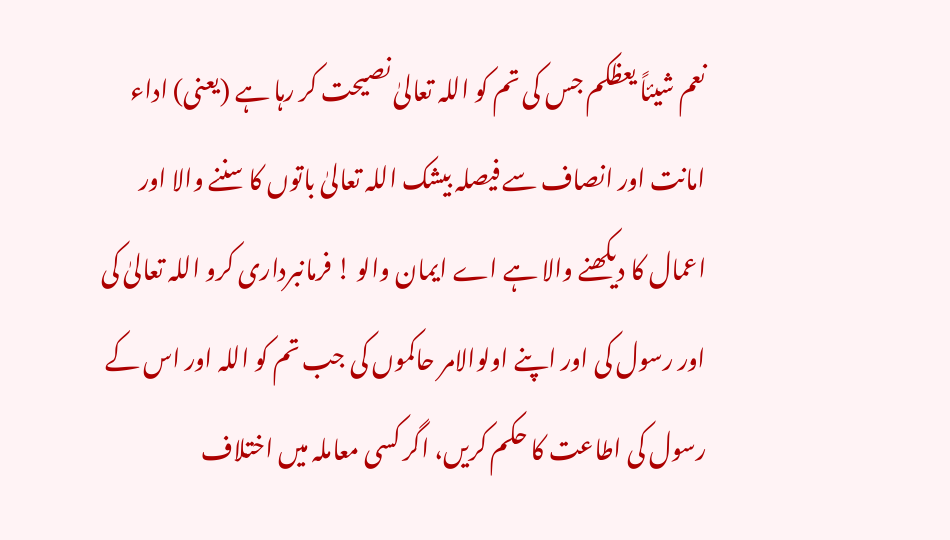نعم شیئاً یعظکم جس کی تم کو اللہ تعالیٰ نصیحت کر رہا ہے (یعنی) اداء امانت اور انصاف سے فیصلہ بیشک اللہ تعالیٰ باتوں کا سننے والا اور اعمال کا دیکھنے والا ہے اے ایمان والو ! فرمانبرداری کرو اللہ تعالیٰ کی اور رسول کی اور اپنے اولوالامر حاکموں کی جب تم کو اللہ اور اس کے رسول کی اطاعت کا حکم کریں، اگر کسی معاملہ میں اختلاف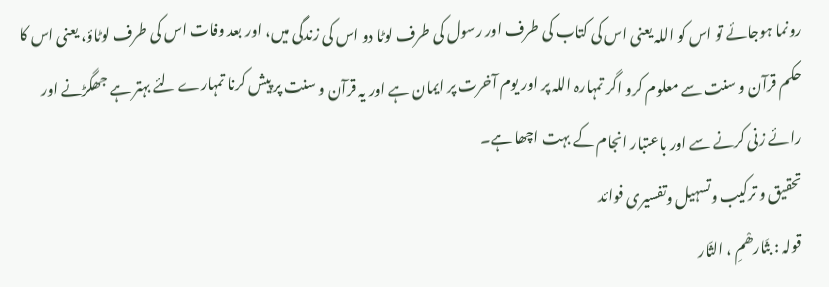رونما ہوجائے تو اس کو اللہ یعنی اس کی کتاب کی طرف اور رسول کی طرف لوٹا دو اس کی زندگی میں، اور بعد وفات اس کی طرف لوٹاؤ، یعنی اس کا حکم قرآن و سنت سے معلوم کرو اگر تمہارہ اللہ پر اور یوم آخرت پر ایمان ہے اور یہ قرآن و سنت پر پیش کرنا تمہارے لئے بہتر ہے جھگڑنے اور رائے زنی کرنے سے اور باعتبار انجام کے بہت اچھا ہے۔
تحقیق و ترکیب وتسہیل وتفسیری فوائد
قولہ : بثَارھْمِ ، الثّار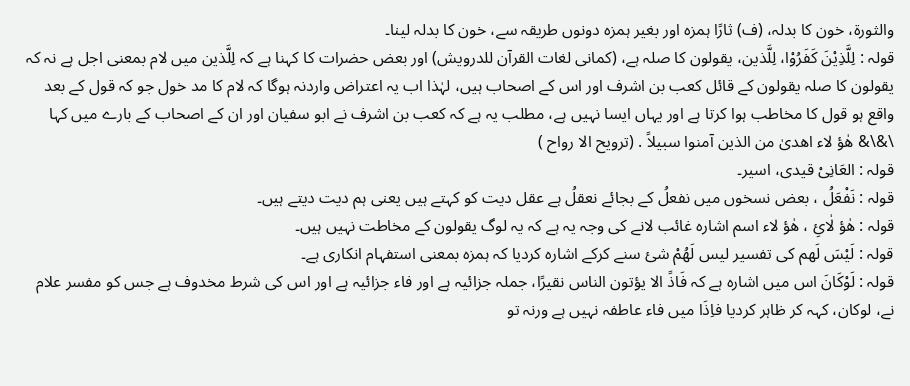والثورة، خون کا بدلہ، (ف) ثارًا ہمزہ اور بغیر ہمزہ دونوں طریقہ سے، خون کا بدلہ لینا۔
قولہ : لِلَّذِیْنَ کَفَرُوْا، لِلَّذین، یقولون کا صلہ ہے، (کمانی لغات القرآن للدرویش) اور بعض حضرات کا کہنا ہے کہ لِلَّذین میں لام بمعنی اجل ہے نہ کہ یقولون کا صلہ یقولون کے قائل کعب بن اشرف اور اس کے اصحاب ہیں، لہٰذا اب یہ اعتراض واردنہ ہوگا کہ لام کا مد خول جو کہ قول کے بعد واقع ہو قول کا مخاطب ہوا کرتا ہے اور یہاں ایسا نہیں ہے، مطلب یہ ہے کہ کعب بن اشرف نے ابو سفیان اور ان کے اصحاب کے بارے میں کہا \&\& ھٰؤ لاء اھدیٰ من الذین آمنوا سبیلاً . (ترویح الا رواح )
قولہ : العَانِیْ قیدی، اسیر۔
قولہ : نَفْعَلُ ، بعض نسخوں میں نفعلُ کے بجائے نعقلُ ہے عقل دیت کو کہتے ہیں یعنی ہم دیت دیتے ہیں۔
قولہ : ھٰؤ لٰائِ ، ھٰؤ لاء اسم اشارہ غائب لانے کی وجہ یہ ہے کہ یہ لوگ یقولون کے مخاطت نہیں ہیں۔
قولہ : لَیْسَ لَھم کی تفسیر لیس لَھُمْ شیٔ سنے کرکے اشارہ کردیا کہ ہمزہ بمعنی استفہام انکاری ہے۔
قولہ : لَوْکَانَ اس میں اشارہ ہے کہ فَاذً الا یؤتون الناس نقیرًا، جملہ جزائیہ ہے اور فاء جزائیہ ہے اور اس کی شرط مخدوف ہے جس کو مفسر علام نے، لوکان، کہہ کر ظاہر کردیا فاِذَا میں فاء عاطفہ نہیں ہے ورنہ تو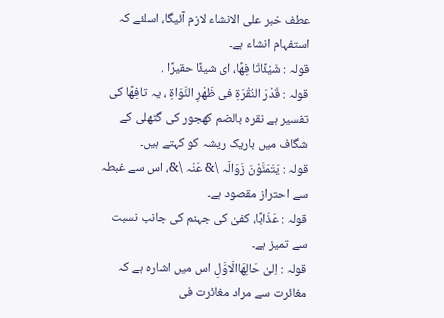عطف خبر علی الانشاء لازم آئیگا، اسلئے کہ استفہام انشاء ہے۔
قولہ : شَیْئًاتَا فِھًا، ای شیئًا حقیرًا .
قولہ : قَدْرَ النُقْرَةِ فی ظَھْرِ النَّوَاةِ ، یہ تافِھًا کی تفسیر ہے نقرہ بالضم کھجور کی گٹھلی کے شگاف میں باریک ریشہ کو کہتے ہیں۔
قولہ : یَتَمَنَّوْنَ زَوَالَہ \& عَنْہ \&، اس سے غبطہ سے احتراز مقصود ہے۔
قولہ : عَذَابًا، کفیٰ کی جہنم کی جانب نسبت سے تمیز ہے۔
قولہ : اِلیٰ حَالِھَاالَاوَّلِ اس میں اشارہ ہے کہ مغائرت سے مراد مغائرت فی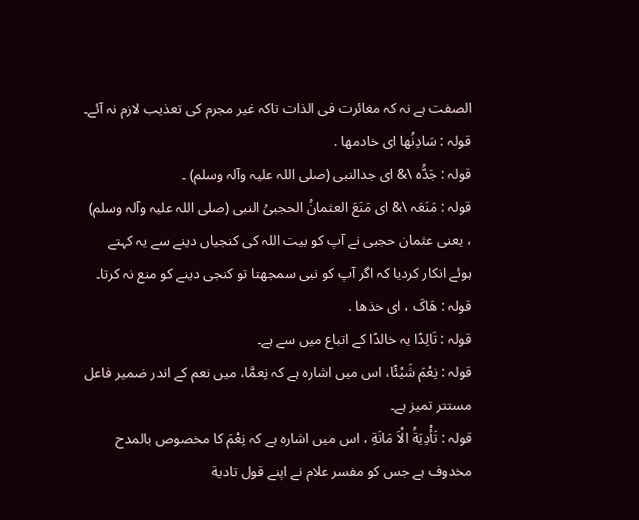الصفت ہے نہ کہ مغائرت فی الذات تاکہ غیر مجرم کی تعذیب لازم نہ آئے۔
قولہ : سَادِنُھا ای خادمھا .
قولہ : جَدُّہ \& ای جدالنبی (صلی اللہ علیہ وآلہ وسلم) ۔
قولہ : مَنَعَہ \& ای مَنَعَ العثمانُ الحجبیُ النبی (صلی اللہ علیہ وآلہ وسلم) ، یعنی عثمان حجبی نے آپ کو بیت اللہ کی کنجیاں دینے سے یہ کہتے ہوئے انکار کردیا کہ اگر آپ کو نبی سمجھتا تو کنجی دینے کو منع نہ کرتا۔
قولہ : ھَاکَ ، ای خذھا .
قولہ : تَالِدًا یہ خالدًا کے اتباع میں سے ہے۔
قولہ : نِعْمَ شَیْئًا، اس میں اشارہ ہے کہ نِعمَّا، میں نعم کے اندر ضمیر فاعل مستتر تمیز ہے۔
قولہ : تَأْدِیَةُ الْاَ مَانَةِ ، اس میں اشارہ ہے کہ نِعْمَ کا مخصوص بالمدح مخدوف ہے جس کو مفسر علام نے اپنے قول تادیة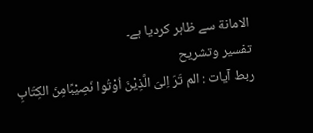الامانة سے ظاہر کردیا ہے۔
تفسیر وتشریح
ربط آیات : الم تَرَ اِلیَ الَّذِیْنَ اُوْتُوا نَصِیْبًامِنَ الکِتَابِ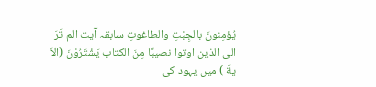یُؤمِنونَ بالجِبْتِ والطاغوتِ سابقہ آیت الم تَرَ الی الذین اوتوا نصیبًا مِنَ الکتاب یَشْتَرُوْنَ (الاَ یةَ ) میں یہود کی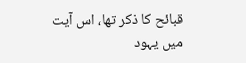قبائح کا ذکر تھا، اس آیت میں یہود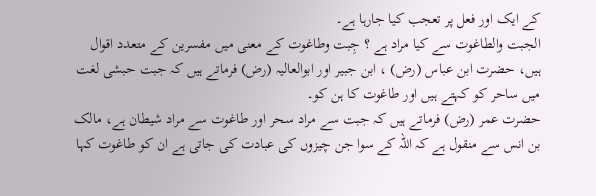کے ایک اور فعل پر تعجب کیا جارہا ہے۔
الجبت والطاغوت سے کیا مراد ہے ؟ جِبت وطاغوت کے معنی میں مفسرین کے متعدد اقوال ہیں، حضرت ابن عباس (رض) ، ابن جبیر اور ابوالعالیہ (رض) فرماتے ہیں کہ جبت حبشی لغت میں ساحر کو کہتے ہیں اور طاغوت کا ہن کو۔
حضرت عمر (رض) فرماتے ہیں کہ جبت سے مراد سحر اور طاغوت سے مراد شیطان ہے، مالک بن انس سے منقول ہے کہ اللہ کے سوا جن چیزوں کی عبادت کی جاتی ہے ان کو طاغوت کہا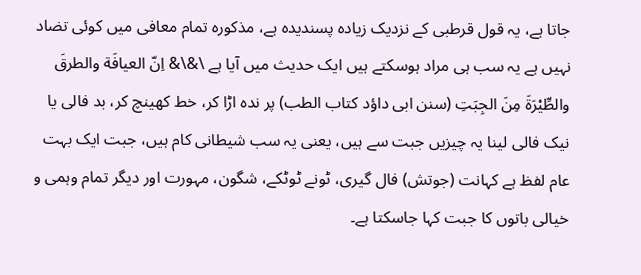جاتا ہے، یہ قول قرطبی کے نزدیک زیادہ پسندیدہ ہے، مذکورہ تمام معافی میں کوئی تضاد نہیں ہے یہ سب ہی مراد ہوسکتے ہیں ایک حدیث میں آیا ہے \&\& اِنّ العیافَة والطرقَ والطِّیْرَةَ مِنَ الجِبَتِ (سنن ابی داؤد کتاب الطب) پر ندہ اڑا کر، خط کھینچ کر، بد فالی یا نیک فالی لینا یہ چیزیں جبت سے ہیں، یعنی یہ سب شیطانی کام ہیں، جبت ایک بہت عام لفظ ہے کہانت (جوتش) فال گیری، ٹونے ٹوٹکے، شگون، مہورت اور دیگر تمام وہمی و خیالی باتوں کا جبت کہا جاسکتا ہے۔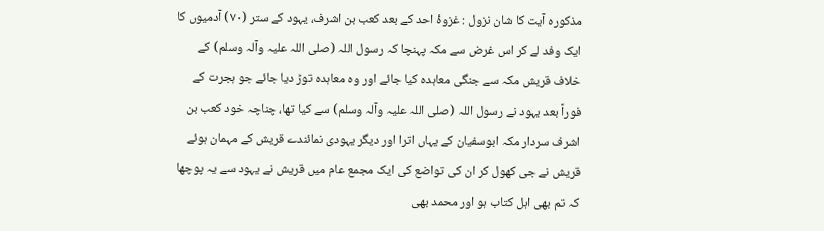مذکورہ آیت کا شان نزول : غزوۂ احد کے بعد کعب بن اشرف، یہود کے ستر (٧٠) آدمیوں کا ایک وفد لے کر اس غرض سے مکہ پہنچا کہ رسول اللہ (صلی اللہ علیہ وآلہ وسلم) کے خلاف قریش مکہ سے جنگی معاہدہ کیا جائے اور وہ معاہدہ توڑ دیا جائے جو ہجرت کے فوراً بعد یہود نے رسول اللہ (صلی اللہ علیہ وآلہ وسلم) سے کیا تھا، چناچہ خود کعب بن اشرف سردار مکہ ابوسفیان کے یہاں اترا اور دیگر یہودی نمائندے قریش کے مہمان ہوئے قریش نے جی کھول کر ان کی تواضع کی ایک مجمع عام میں قریش نے یہود سے یہ پوچھا کہ تم بھی اہل کتاب ہو اور محمد بھی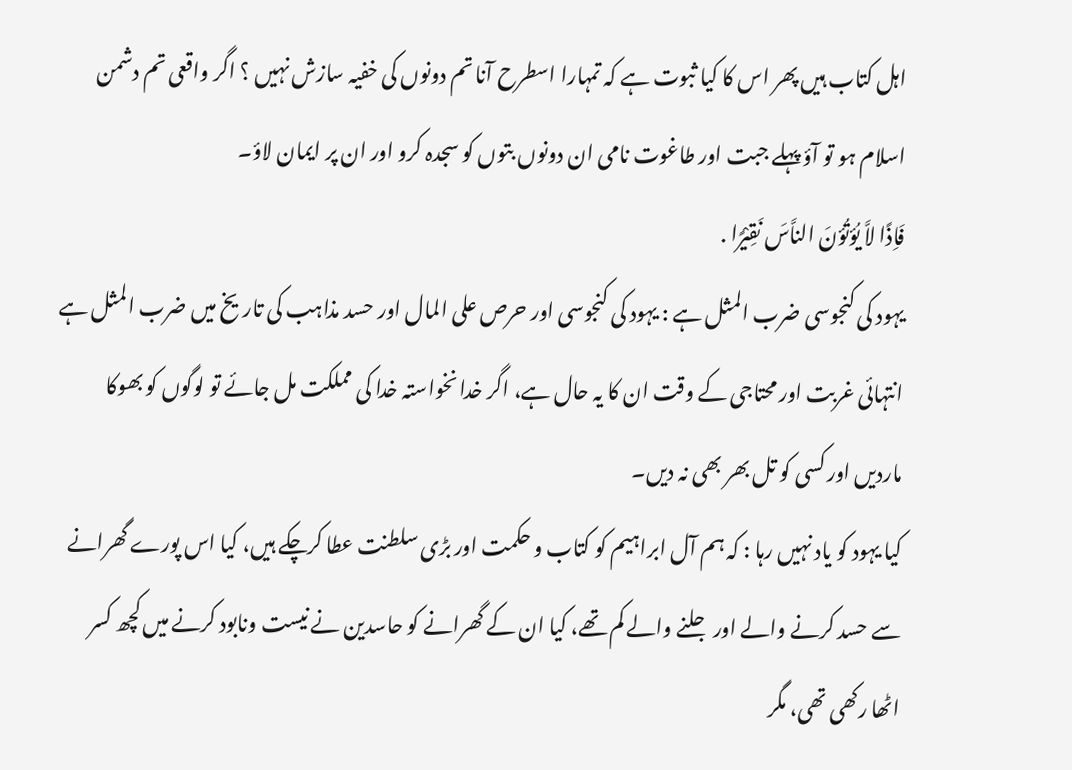اہل کتاب ہیں پھر اس کا کیا ثبوت ہے کہ تمہارا اسطرح آنا تم دونوں کی خفیہ سازش نہیں ؟ اگر واقعی تم دشمن اسلام ہو تو آؤ پہلے جبت اور طاغوت نامی ان دونوں بتوں کو سجدہ کرو اور ان پر ایمان لاؤ۔
فَاِذًا لاَّ یُؤتُؤنَ الناَّسَ نَقِیْرًا .
یہود کی کنجوسی ضرب المثل ہے : یہود کی کنجوسی اور حرص علی المال اور حسد مذاہب کی تاریخ میں ضرب المثل ہے انتہائی غربت اور محتاجی کے وقت ان کا یہ حال ہے، اگر خدا نخواستہ خدا کی مملکت مل جائے تو لوگوں کو بھوکا ماردیں اور کسی کو تل بھر بھی نہ دیں۔
کیا یہود کو یاد نہیں رہا : کہ ہم آل ابراہیم کو کتاب و حکمت اور بڑی سلطنت عطا کرچکے ہیں، کیا اس پورے گھرانے سے حسد کرنے والے اور جلنے والے کم تھے، کیا ان کے گھرانے کو حاسدین نے نیست ونابود کرنے میں کچھ کسر اٹھا رکھی تھی، مگر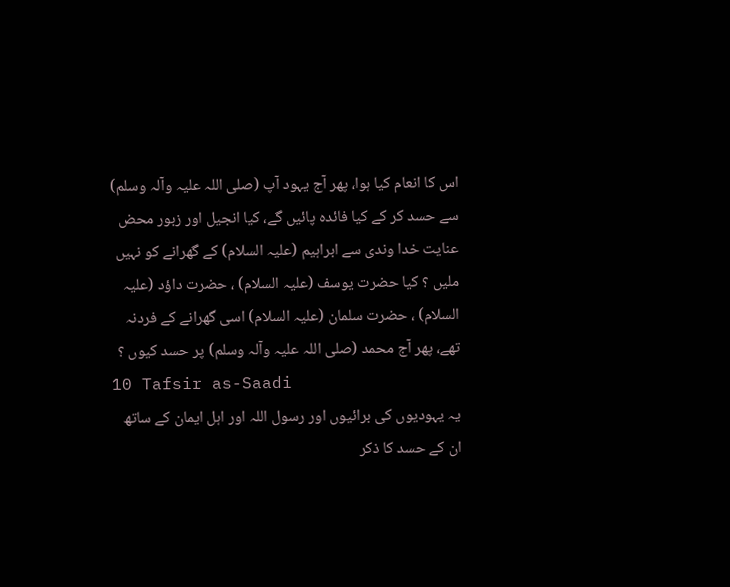اس کا انعام کیا ہوا، پھر آج یہود آپ (صلی اللہ علیہ وآلہ وسلم) سے حسد کر کے کیا فائدہ پائیں گے، کیا انجیل اور زبور محض عنایت خدا وندی سے ابراہیم (علیہ السلام) کے گھرانے کو نہیں ملیں ؟ کیا حضرت یوسف (علیہ السلام) ، حضرت داؤد (علیہ السلام) ، حضرت سلمان (علیہ السلام) اسی گھرانے کے فردنہ تھے، پھر آج محمد (صلی اللہ علیہ وآلہ وسلم) پر حسد کیوں ؟
10 Tafsir as-Saadi
یہ یہودیوں کی برائیوں اور رسول اللہ اور اہل ایمان کے ساتھ ان کے حسد کا ذکر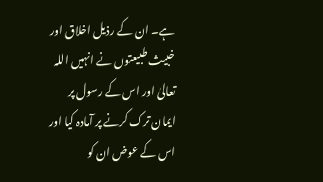ہے۔ ان کے رذیل اخلاق اور خبیث طبیعتوں نے انہیں اللہ تعالیٰ اور اس کے رسول پر ایمان ترک کرنے پر آمادہ کیا اور اس کے عوض ان کو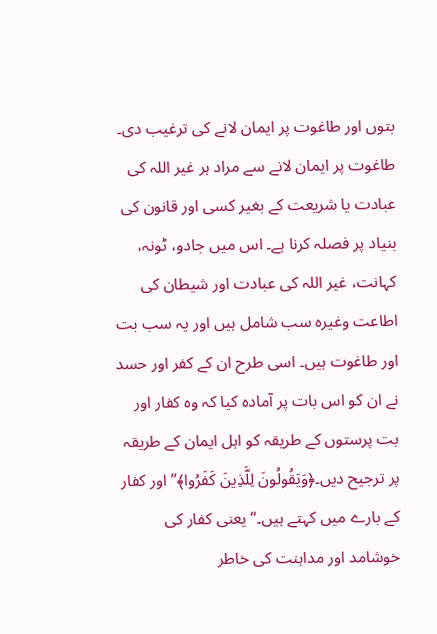بتوں اور طاغوت پر ایمان لانے کی ترغیب دی۔ طاغوت پر ایمان لانے سے مراد ہر غیر اللہ کی عبادت یا شریعت کے بغیر کسی اور قانون کی بنیاد پر فصلہ کرنا ہے۔ اس میں جادو، ٹونہ، کہانت، غیر اللہ کی عبادت اور شیطان کی اطاعت وغیرہ سب شامل ہیں اور یہ سب بت اور طاغوت ہیں۔ اسی طرح ان کے کفر اور حسد نے ان کو اس بات پر آمادہ کیا کہ وہ کفار اور بت پرستوں کے طریقہ کو اہل ایمان کے طریقہ پر ترجیح دیں۔﴿وَيَقُولُونَ لِلَّذِينَ كَفَرُوا﴾” اور کفار کے بارے میں کہتے ہیں۔“ یعنی کفار کی خوشامد اور مداہنت کی خاطر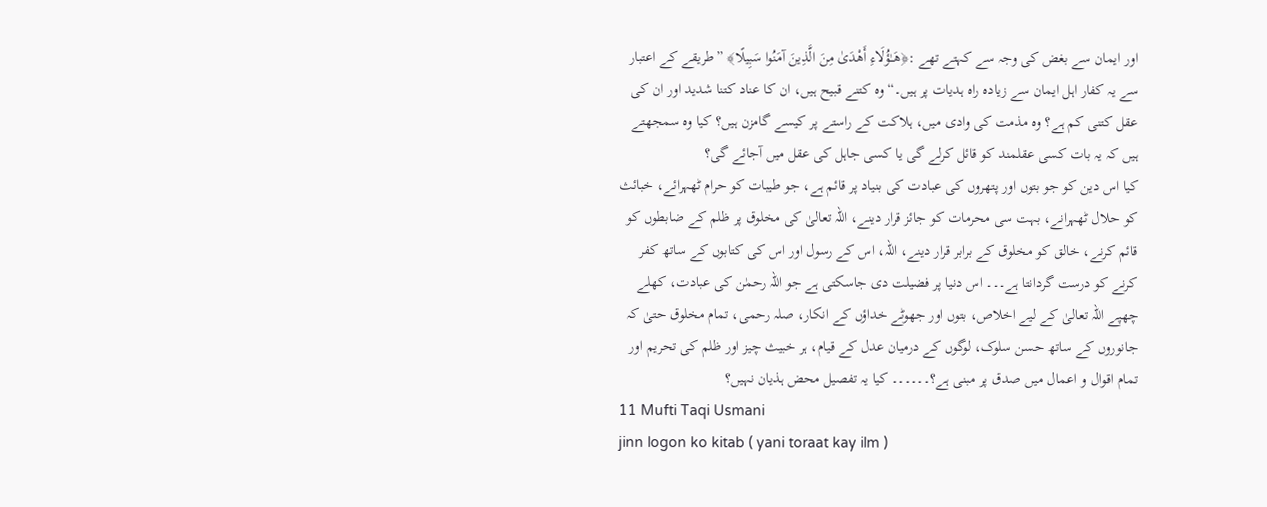اور ایمان سے بغض کی وجہ سے کہتے تھے :﴿هَـٰؤُلَاءِ أَهْدَىٰ مِنَ الَّذِينَ آمَنُوا سَبِيلًا﴾ ”طریقے کے اعتبار سے یہ کفار اہل ایمان سے زیادہ راہ ہدیات پر ہیں۔“ وہ کتنے قبیح ہیں، ان کا عناد کتنا شدید اور ان کی عقل کتنی کم ہے؟ وہ مذمت کی وادی میں، ہلاکت کے راستے پر کیسے گامزن ہیں؟ کیا وہ سمجھتے ہیں کہ یہ بات کسی عقلمند کو قائل کرلے گی یا کسی جاہل کی عقل میں آجائے گی؟
کیا اس دین کو جو بتوں اور پتھروں کی عبادت کی بنیاد پر قائم ہے، جو طیبات کو حرام ٹھہرائے، خبائث کو حلال ٹھہرانے، بہت سی محرمات کو جائز قرار دینے، اللہ تعالیٰ کی مخلوق پر ظلم کے ضابطوں کو قائم کرنے، خالق کو مخلوق کے برابر قرار دینے، اللہ، اس کے رسول اور اس کی کتابوں کے ساتھ کفر کرنے کو درست گردانتا ہے۔۔۔ اس دنیا پر فضیلت دی جاسکتی ہے جو اللہ رحمٰن کی عبادت، کھلے چھپے اللہ تعالیٰ کے لیے اخلاص، بتوں اور جھوٹے خداؤں کے انکار، صلہ رحمی، تمام مخلوق حتیٰ کہ جانوروں کے ساتھ حسن سلوک، لوگوں کے درمیان عدل کے قیام، ہر خبیث چیز اور ظلم کی تحریم اور تمام اقوال و اعمال میں صدق پر مبنی ہے؟۔۔۔۔۔۔ کیا یہ تفصیل محض ہذیان نہیں؟
11 Mufti Taqi Usmani
jinn logon ko kitab ( yani toraat kay ilm )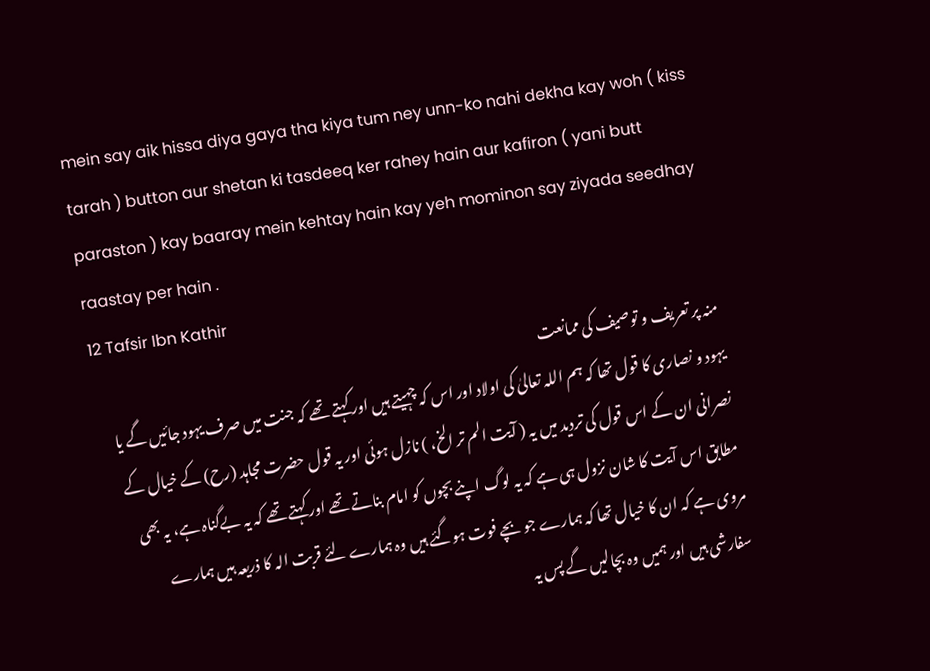mein say aik hissa diya gaya tha kiya tum ney unn-ko nahi dekha kay woh ( kiss tarah ) button aur shetan ki tasdeeq ker rahey hain aur kafiron ( yani butt paraston ) kay baaray mein kehtay hain kay yeh mominon say ziyada seedhay raastay per hain .
12 Tafsir Ibn Kathir
منہ پر تعریف و توصیف کی ممانعت
یہود و نصاری کا قول تھا کہ ہم اللہ تعالیٰ کی اولاد اور اس کہ چہیتے ہیں اور کہتے تھے کہ جنت میں صرف یہود جائیں گے یا نصرانی ان کے اس قول کی تردید میں یہ ( آیت الم تر الخ، ) نازل ہوئی اور یہ قول حضرت مجاہد (رح) کے خیال کے مطابق اس آیت کا شان نزول ہی ہے کہ یہ لوگ اپنے بچوں کو امام بناتے تھے اور کہتے تھے کہ یہ بےگناہ ہے، یہ بھی مروی ہے کہ ان کا خیال تھا کہ ہمارے جو بچے فوت ہوگئے ہیں وہ ہمارے لئے قربت الہ کا ذریعہ ہیں ہمارے سفارشی ہیں اور ہمیں وہ بچالیں گے پس یہ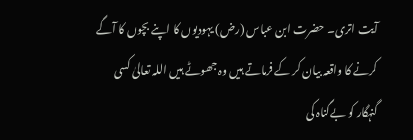آیت اتری۔ حضرت ابن عباس (رض) یہودیوں کا اپنے بچوں کا آگے کرنے کا واقعہ بیان کر کے فرماتے ہیں وہ جھوٹے ہیں اللہ تعالیٰ کسی گنہگار کو بےگناہ کی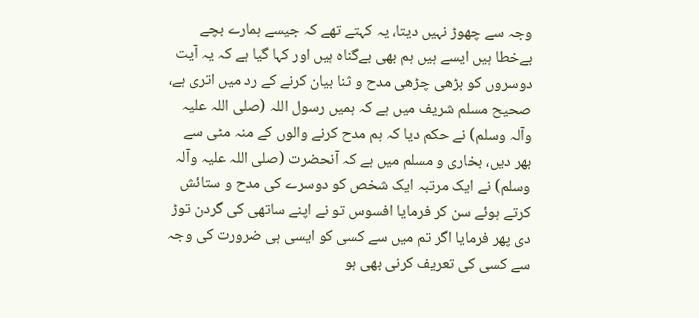وجہ سے چھوڑ نہیں دیتا، یہ کہتے تھے کہ جیسے ہمارے بچے بےخطا ہیں ایسے ہیں ہم بھی بےگناہ ہیں اور کہا گیا ہے کہ یہ آیت دوسروں کو بڑھی چڑھی مدح و ثنا بیان کرنے کے رد میں اتری ہے، صحیح مسلم شریف میں ہے کہ ہمیں رسول اللہ (صلی اللہ علیہ وآلہ وسلم) نے حکم دیا کہ ہم مدح کرنے والوں کے منہ مٹی سے بھر دیں، بخاری و مسلم میں ہے کہ آنحضرت (صلی اللہ علیہ وآلہ وسلم) نے ایک مرتبہ ایک شخص کو دوسرے کی مدح و ستائش کرتے ہوئے سن کر فرمایا افسوس تو نے اپنے ساتھی کی گردن توڑ دی پھر فرمایا اگر تم میں سے کسی کو ایسی ہی ضرورت کی وجہ سے کسی کی تعریف کرنی بھی ہو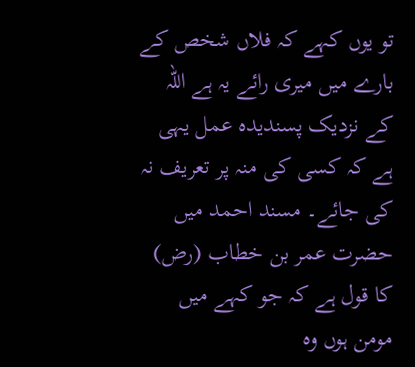تو یوں کہے کہ فلاں شخص کے بارے میں میری رائے یہ ہے اللہ کے نزدیک پسندیدہ عمل یہی ہے کہ کسی کی منہ پر تعریف نہ کی جائے۔ مسند احمد میں حضرت عمر بن خطاب (رض) کا قول ہے کہ جو کہے میں مومن ہوں وہ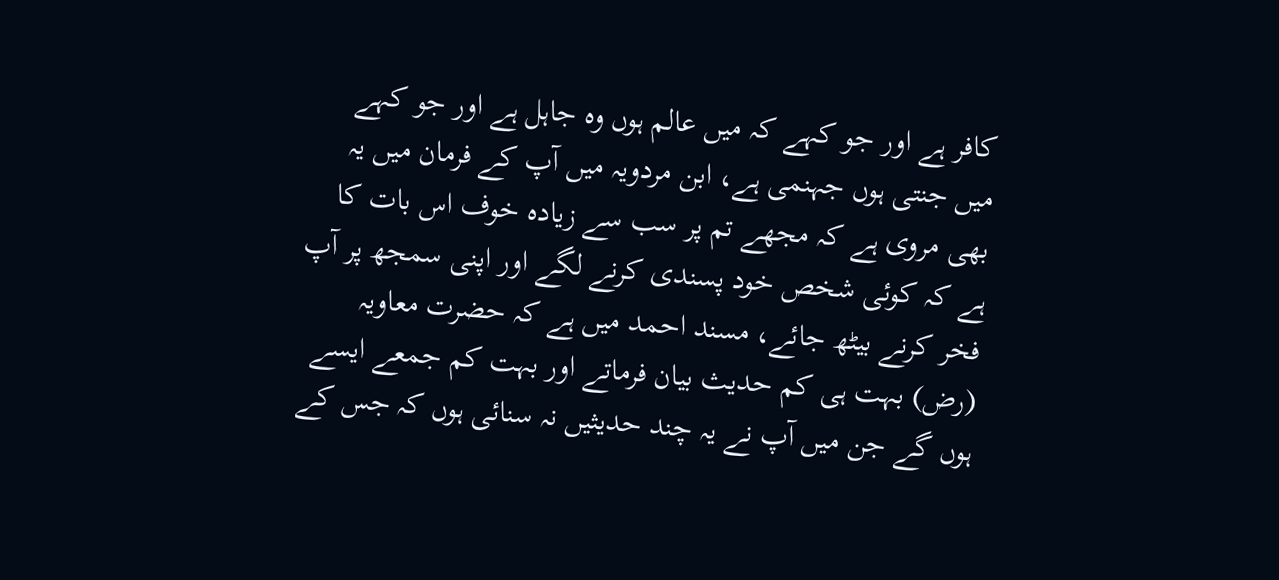کافر ہے اور جو کہے کہ میں عالم ہوں وہ جاہل ہے اور جو کہے میں جنتی ہوں جہنمی ہے، ابن مردویہ میں آپ کے فرمان میں یہ بھی مروی ہے کہ مجھے تم پر سب سے زیادہ خوف اس بات کا ہے کہ کوئی شخص خود پسندی کرنے لگے اور اپنی سمجھ پر آپ فخر کرنے بیٹھ جائے، مسند احمد میں ہے کہ حضرت معاویہ (رض) بہت ہی کم حدیث بیان فرماتے اور بہت کم جمعے ایسے ہوں گے جن میں آپ نے یہ چند حدیثیں نہ سنائی ہوں کہ جس کے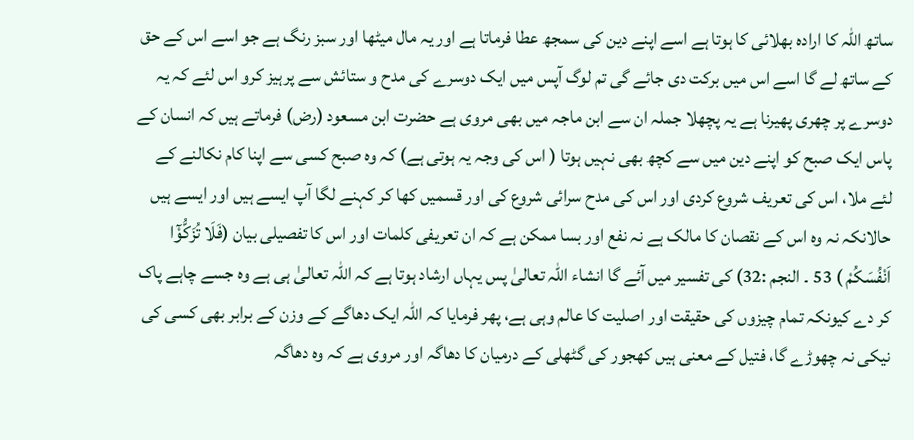ساتھ اللہ کا ارادہ بھلائی کا ہوتا ہے اسے اپنے دین کی سمجھ عطا فرماتا ہے اور یہ مال میٹھا اور سبز رنگ ہے جو اسے اس کے حق کے ساتھ لے گا اسے اس میں برکت دی جائے گی تم لوگ آپس میں ایک دوسرے کی مدح و ستائش سے پرہیز کرو اس لئے کہ یہ دوسرے پر چھری پھیرنا ہے یہ پچھلا جملہ ان سے ابن ماجہ میں بھی مروی ہے حضرت ابن مسعود (رض) فرماتے ہیں کہ انسان کے پاس ایک صبح کو اپنے دین میں سے کچھ بھی نہیں ہوتا ( اس کی وجہ یہ ہوتی ہے) کہ وہ صبح کسی سے اپنا کام نکالنے کے لئے ملا، اس کی تعریف شروع کردی اور اس کی مدح سرائی شروع کی اور قسمیں کھا کر کہنے لگا آپ ایسے ہیں اور ایسے ہیں حالانکہ نہ وہ اس کے نقصان کا مالک ہے نہ نفع اور بسا ممکن ہے کہ ان تعریفی کلمات اور اس کا تفصیلی بیان (فَلَا تُزَكُّوْٓا اَنْفُسَكُمْ ) 53 ۔ النجم :32) کی تفسیر میں آئے گا انشاء اللہ تعالیٰ پس یہاں ارشاد ہوتا ہے کہ اللہ تعالیٰ ہی ہے وہ جسے چاہے پاک کر دے کیونکہ تمام چیزوں کی حقیقت اور اصلیت کا عالم وہی ہے، پھر فرمایا کہ اللہ ایک دھاگے کے وزن کے برابر بھی کسی کی نیکی نہ چھوڑے گا، فتیل کے معنی ہیں کھجور کی گٹھلی کے درمیان کا دھاگہ اور مروی ہے کہ وہ دھاگہ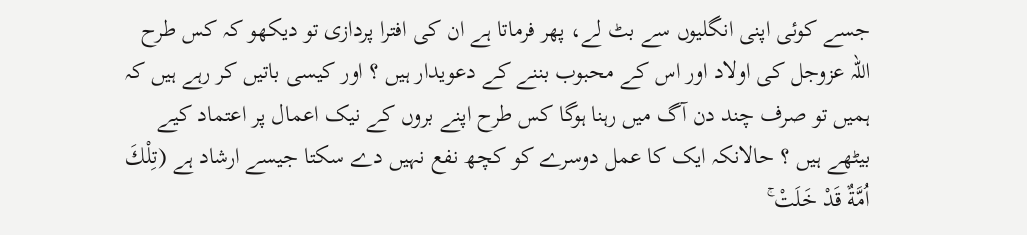جسے کوئی اپنی انگلیوں سے بٹ لے، پھر فرماتا ہے ان کی افترا پردازی تو دیکھو کہ کس طرح اللہ عزوجل کی اولاد اور اس کے محبوب بننے کے دعویدار ہیں ؟ اور کیسی باتیں کر رہے ہیں کہ ہمیں تو صرف چند دن آگ میں رہنا ہوگا کس طرح اپنے بروں کے نیک اعمال پر اعتماد کیے بیٹھے ہیں ؟ حالانکہ ایک کا عمل دوسرے کو کچھ نفع نہیں دے سکتا جیسے ارشاد ہے (تِلْكَ اُمَّةٌ قَدْ خَلَتْ ۚ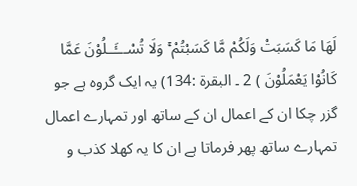لَهَا مَا كَسَبَتْ وَلَكُمْ مَّا كَسَبْتُمْ ۚ وَلَا تُسْـــَٔــلُوْنَ عَمَّا كَانُوْا يَعْمَلُوْنَ ) 2 ۔ البقرۃ :134) یہ ایک گروہ ہے جو گزر چکا ان کے اعمال ان کے ساتھ اور تمہارے اعمال تمہارے ساتھ پھر فرماتا ہے ان کا یہ کھلا کذب و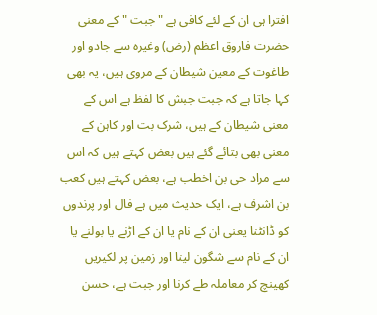افترا ہی ان کے لئے کافی ہے " جبت " کے معنی حضرت فاروق اعظم (رض) وغیرہ سے جادو اور طاغوت کے معین شیطان کے مروی ہیں، یہ بھی کہا جاتا ہے کہ جبت جبش کا لفظ ہے اس کے معنی شیطان کے ہیں، شرک بت اور کاہن کے معنی بھی بتائے گئے ہیں بعض کہتے ہیں کہ اس سے مراد حی بن اخطب ہے، بعض کہتے ہیں کعب بن اشرف ہے، ایک حدیث میں ہے فال اور پرندوں کو ڈانٹنا یعنی ان کے نام یا ان کے اڑنے یا بولنے یا ان کے نام سے شگون لینا اور زمین پر لکیریں کھینچ کر معاملہ طے کرنا اور جبت ہے، حسن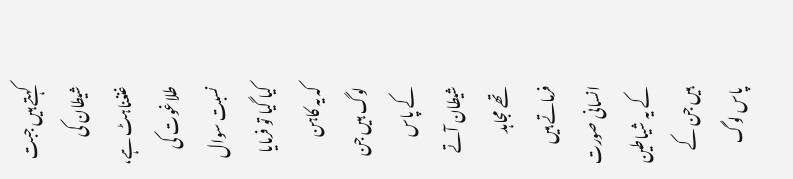کہتے ہیں جبت شیطان کی غنغناہٹ ہے، طلاغوت کی نسبت سوال کیا گیا تو فرمایا کہ یہ کاہن لوگ ہیں جن کے پاس شیطان آتے تھے مجاہد فرماتے ہیں انسانی صورت کے یہ شیاطین ہیں جن کے پاس لوگ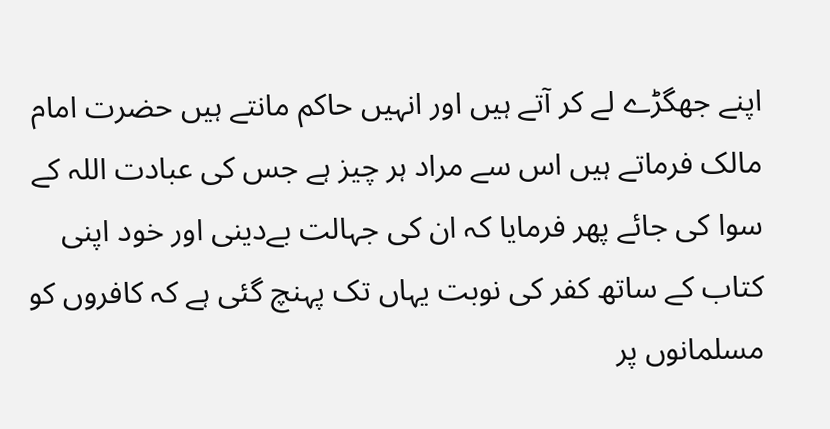اپنے جھگڑے لے کر آتے ہیں اور انہیں حاکم مانتے ہیں حضرت امام مالک فرماتے ہیں اس سے مراد ہر چیز ہے جس کی عبادت اللہ کے سوا کی جائے پھر فرمایا کہ ان کی جہالت بےدینی اور خود اپنی کتاب کے ساتھ کفر کی نوبت یہاں تک پہنچ گئی ہے کہ کافروں کو مسلمانوں پر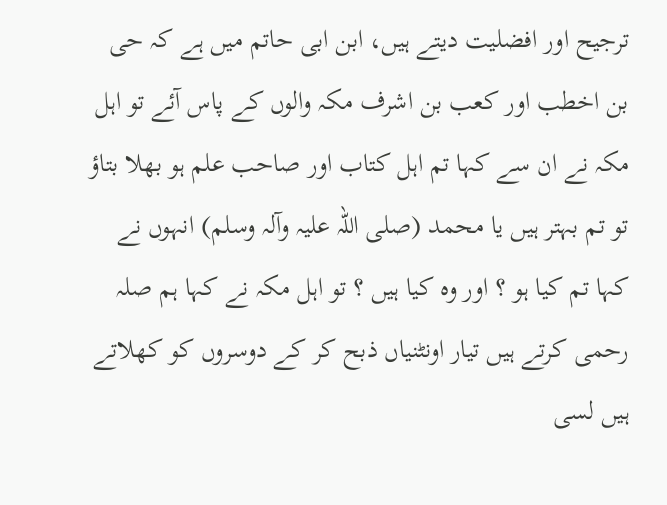ترجیح اور افضلیت دیتے ہیں، ابن ابی حاتم میں ہے کہ حی بن اخطب اور کعب بن اشرف مکہ والوں کے پاس آئے تو اہل مکہ نے ان سے کہا تم اہل کتاب اور صاحب علم ہو بھلا بتاؤ تو تم بہتر ہیں یا محمد (صلی اللہ علیہ وآلہ وسلم) انہوں نے کہا تم کیا ہو ؟ اور وہ کیا ہیں ؟ تو اہل مکہ نے کہا ہم صلہ رحمی کرتے ہیں تیار اونٹنیاں ذبح کر کے دوسروں کو کھلاتے ہیں لسی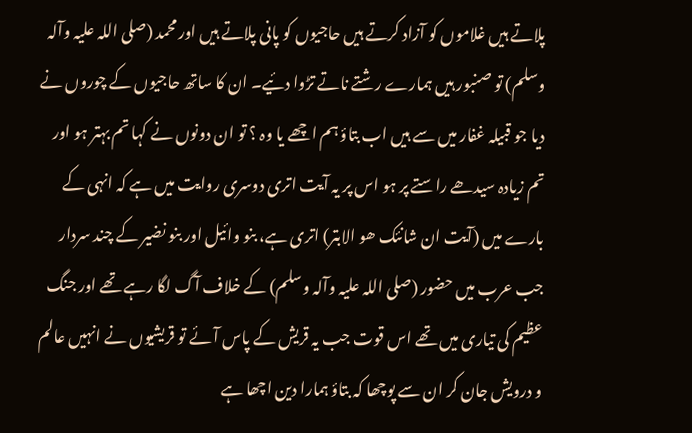پلاتے ہیں غلاموں کو آزاد کرتے ہیں حاجیوں کو پانی پلاتے ہیں اور محمد (صلی اللہ علیہ وآلہ وسلم) تو صنبور ہیں ہمارے رشتے ناتے تڑوا دئیے۔ ان کا ساتھ حاجیوں کے چوروں نے دیا جو قبیلہ غفار میں سے ہیں اب بتاؤ ہم اچھے یا وہ ؟ تو ان دونوں نے کہا تم بہتر ہو اور تم زیادہ سیدھے راستے پر ہو اس پر یہ آیت اتری دوسری روایت میں ہے کہ انہی کے بارے میں (آیت ان شانئک ھو الابتر) اتری ہے، بنو وائیل اور بنو نضیر کے چند سردار جب عرب میں حضور (صلی اللہ علیہ وآلہ وسلم) کے خلاف آگ لگا رہے تھے اور جنگ عظیم کی تیاری میں تھے اس قوت جب یہ قریش کے پاس آئے تو قریشیوں نے انہیں عالم و درویش جان کر ان سے پوچھا کہ بتاؤ ہمارا دین اچھا ہے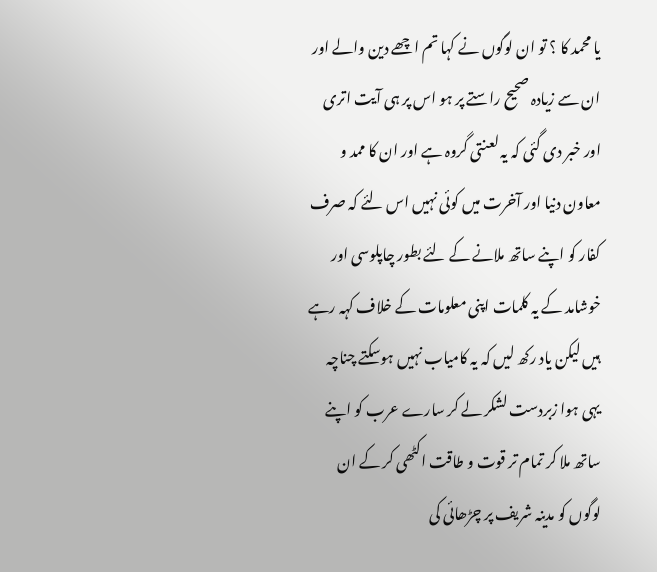یا محمد کا ؟ تو ان لوگوں نے کہا تم اچھے دین والے اور ان سے زیادہ صحیح راستے پر ہو اس پر ہی آیت اتری اور خبر دی گئی کہ یہ لعنتی گروہ ہے اور ان کا ممد و معاون دنیا اور آخرت میں کوئی نہیں اس لئے کہ صرف کفار کو اپنے ساتھ ملانے کے لئے بطور چاپلوسی اور خوشامد کے یہ کلمات اپنی معلومات کے خلاف کہہ رہے ہیں لیکن یاد رکھ لیں کہ یہ کامیاب نہیں ہوسکتے چناچہ یہی ہوا زبردست لشکر لے کر سارے عرب کو اپنے ساتھ ملا کر تمام تر قوت و طاقت اکٹھی کر کے ان لوگوں کو مدینہ شریف پر چڑھائی کی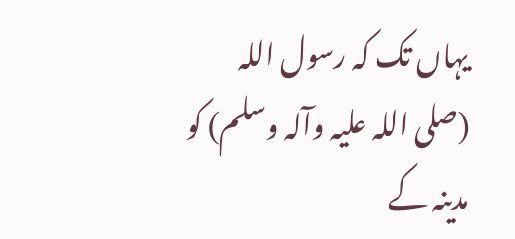یہاں تک کہ رسول اللہ (صلی اللہ علیہ وآلہ وسلم) کو مدینہ کے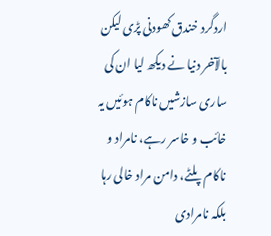اردگرد خندق کھودنی پڑی لیکن بالآخر دنیا نے دیکھ لیا ان کی ساری سازشیں ناکام ہوئیں یہ خائب و خاسر رہے، نامراد و ناکام پلٹے، دامن مراد خالی رہا بلکہ نامرادی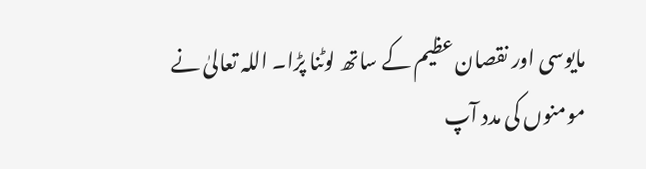مایوسی اور نقصان عظیم کے ساتھ لوٹنا پڑا۔ اللہ تعالیٰ نے مومنوں کی مدد آپ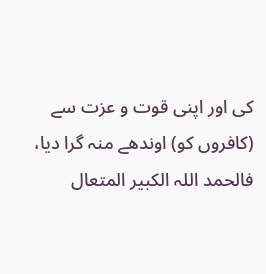کی اور اپنی قوت و عزت سے (کافروں کو) اوندھے منہ گرا دیا، فالحمد اللہ الکبیر المتعال